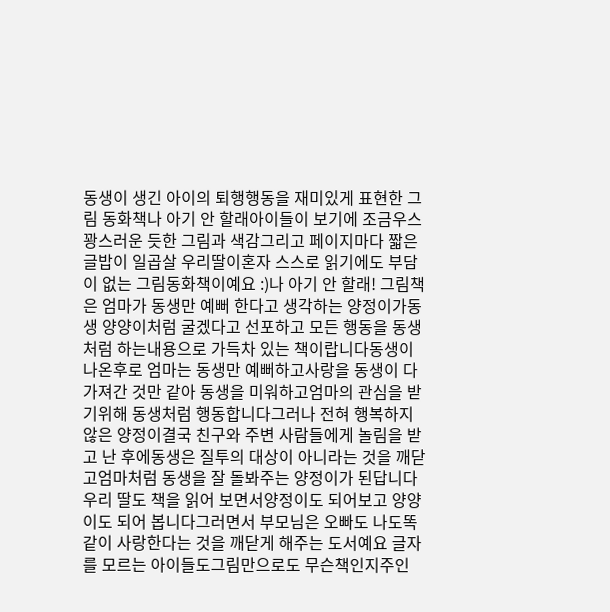동생이 생긴 아이의 퇴행행동을 재미있게 표현한 그림 동화책나 아기 안 할래아이들이 보기에 조금우스꽝스러운 듯한 그림과 색감그리고 페이지마다 짧은 글밥이 일곱살 우리딸이혼자 스스로 읽기에도 부담이 없는 그림동화책이예요 :)나 아기 안 할래! 그림책은 엄마가 동생만 예뻐 한다고 생각하는 양정이가동생 양양이처럼 굴겠다고 선포하고 모든 행동을 동생처럼 하는내용으로 가득차 있는 책이랍니다동생이 나온후로 엄마는 동생만 예뻐하고사랑을 동생이 다 가져간 것만 같아 동생을 미워하고엄마의 관심을 받기위해 동생처럼 행동합니다그러나 전혀 행복하지 않은 양정이결국 친구와 주변 사람들에게 놀림을 받고 난 후에동생은 질투의 대상이 아니라는 것을 깨닫고엄마처럼 동생을 잘 돌봐주는 양정이가 된답니다우리 딸도 책을 읽어 보면서양정이도 되어보고 양양이도 되어 봅니다그러면서 부모님은 오빠도 나도똑같이 사랑한다는 것을 깨닫게 해주는 도서예요 글자를 모르는 아이들도그림만으로도 무슨책인지주인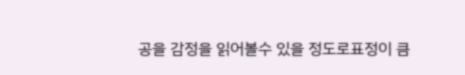공을 감정을 읽어볼수 있을 정도로표정이 큼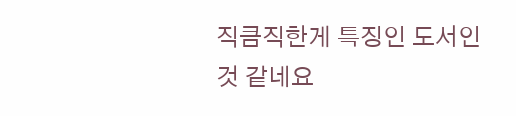직큼직한게 특징인 도서인것 같네요